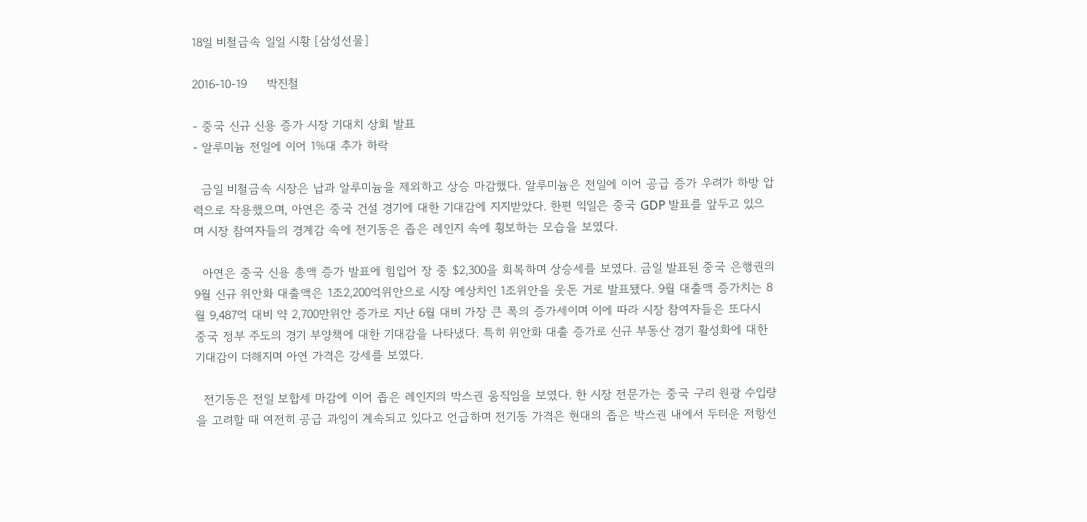18일 비철금속 일일 시황 [삼성선물]

2016-10-19     박진철

- 중국 신규 신용 증가 시장 기대치 상회 발표
- 알루미늄 전일에 이어 1%대 추가 하락

  금일 비철금속 시장은 납과 알루미늄을 제외하고 상승 마감했다. 알루미늄은 전일에 이어 공급 증가 우려가 하방 압력으로 작용했으며, 아연은 중국 건설 경기에 대한 기대감에 지지받았다. 한편 익일은 중국 GDP 발표를 앞두고 있으며 시장 참여자들의 경계감 속에 전기동은 좁은 레인지 속에 횡보하는 모습을 보였다.

  아연은 중국 신용 총액 증가 발표에 힘입어 장 중 $2,300을 회복하며 상승세를 보였다. 금일 발표된 중국 은행권의 9월 신규 위안화 대출액은 1조2,200억위안으로 시장 예상치인 1조위안을 웃돈 거로 발표됐다. 9월 대출액 증가치는 8월 9,487억 대비 약 2,700만위안 증가로 지난 6월 대비 가장 큰 폭의 증가세이며 이에 따라 시장 참여자들은 또다시 중국 정부 주도의 경기 부양책에 대한 기대감을 나타냈다. 특히 위안화 대출 증가로 신규 부동산 경기 활성화에 대한 기대감이 더해지며 아연 가격은 강세를 보였다.

  전기동은 전일 보합세 마감에 이어 좁은 레인지의 박스권 움직임을 보였다. 한 시장 전문가는 중국 구리 원광 수입량을 고려할 때 여전히 공급 과잉이 계속되고 있다고 언급하며 전기동 가격은 현대의 좁은 박스권 내에서 두터운 저항선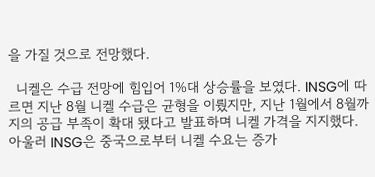을 가질 것으로 전망했다.

  니켈은 수급 전망에 힘입어 1%대 상승률을 보였다. INSG에 따르면 지난 8월 니켈 수급은 균형을 이뤘지만, 지난 1월에서 8월까지의 공급 부족이 확대 됐다고 발표하며 니켈 가격을 지지했다. 아울러 INSG은 중국으로부터 니켈 수요는 증가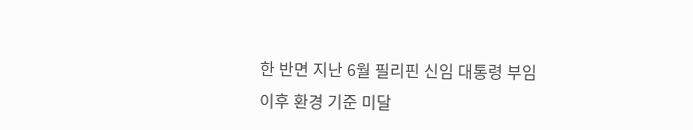한 반면 지난 6월 필리핀 신임 대통령 부임 이후 환경 기준 미달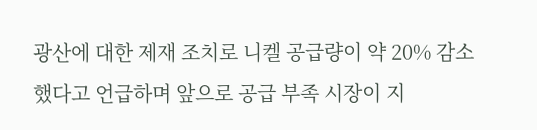광산에 대한 제재 조치로 니켈 공급량이 약 20% 감소했다고 언급하며 앞으로 공급 부족 시장이 지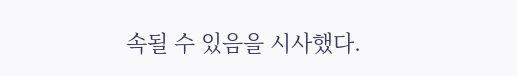속될 수 있음을 시사했다.